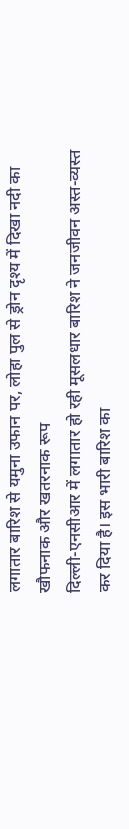लगातार बारिश से यमुना उफान पर, लोहा पुल से ड्रोन दृश्य में दिखा नदी का खौफनाक और खतरनाक रूप
दिल्ली-एनसीआर में लगातार हो रही मूसलधार बारिश ने जनजीवन अस्त-व्यस्त कर दिया है। इस भारी बारिश का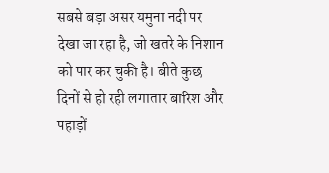सबसे बड़ा असर यमुना नदी पर देखा जा रहा है, जो खतरे के निशान को पार कर चुकी है। बीते कुछ दिनों से हो रही लगातार बारिश और पहाड़ों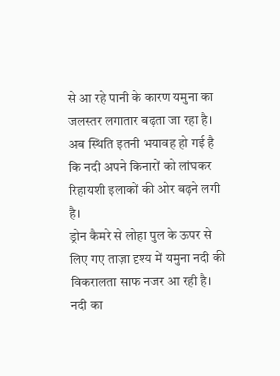से आ रहे पानी के कारण यमुना का जलस्तर लगातार बढ़ता जा रहा है। अब स्थिति इतनी भयावह हो गई है कि नदी अपने किनारों को लांघकर रिहायशी इलाकों की ओर बढ़ने लगी है।
ड्रोन कैमरे से लोहा पुल के ऊपर से लिए गए ताज़ा दृश्य में यमुना नदी की विकरालता साफ नजर आ रही है। नदी का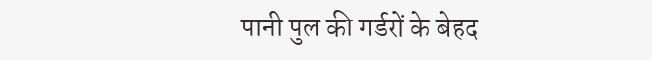पानी पुल की गर्डरों के बेहद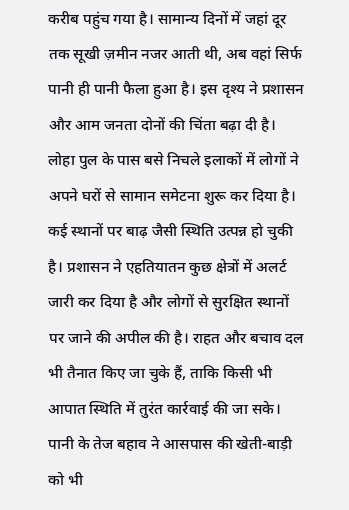करीब पहुंच गया है। सामान्य दिनों में जहां दूर तक सूखी ज़मीन नजर आती थी, अब वहां सिर्फ पानी ही पानी फैला हुआ है। इस दृश्य ने प्रशासन और आम जनता दोनों की चिंता बढ़ा दी है।
लोहा पुल के पास बसे निचले इलाकों में लोगों ने अपने घरों से सामान समेटना शुरू कर दिया है। कई स्थानों पर बाढ़ जैसी स्थिति उत्पन्न हो चुकी है। प्रशासन ने एहतियातन कुछ क्षेत्रों में अलर्ट जारी कर दिया है और लोगों से सुरक्षित स्थानों पर जाने की अपील की है। राहत और बचाव दल भी तैनात किए जा चुके हैं, ताकि किसी भी आपात स्थिति में तुरंत कार्रवाई की जा सके।
पानी के तेज बहाव ने आसपास की खेती-बाड़ी को भी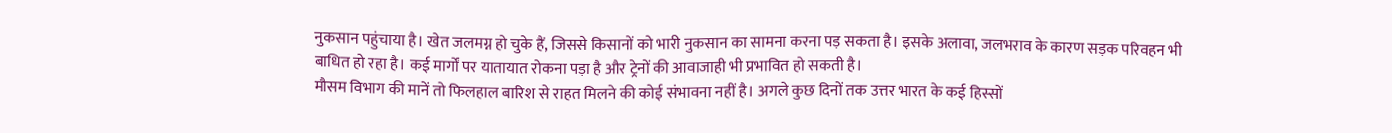नुकसान पहुंचाया है। खेत जलमग्न हो चुके हैं, जिससे किसानों को भारी नुकसान का सामना करना पड़ सकता है। इसके अलावा, जलभराव के कारण सड़क परिवहन भी बाधित हो रहा है। कई मार्गों पर यातायात रोकना पड़ा है और ट्रेनों की आवाजाही भी प्रभावित हो सकती है।
मौसम विभाग की मानें तो फिलहाल बारिश से राहत मिलने की कोई संभावना नहीं है। अगले कुछ दिनों तक उत्तर भारत के कई हिस्सों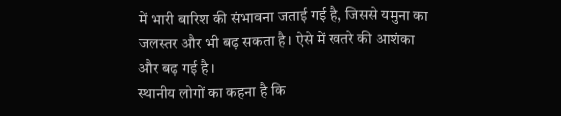में भारी बारिश की संभावना जताई गई है, जिससे यमुना का जलस्तर और भी बढ़ सकता है। ऐसे में खतरे की आशंका और बढ़ गई है।
स्थानीय लोगों का कहना है कि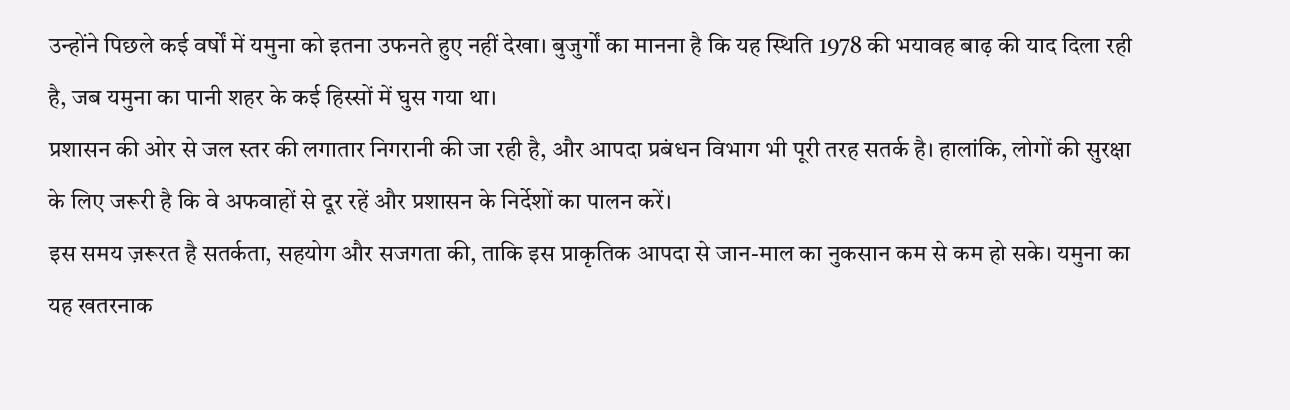उन्होंने पिछले कई वर्षों में यमुना को इतना उफनते हुए नहीं देखा। बुजुर्गों का मानना है कि यह स्थिति 1978 की भयावह बाढ़ की याद दिला रही है, जब यमुना का पानी शहर के कई हिस्सों में घुस गया था।
प्रशासन की ओर से जल स्तर की लगातार निगरानी की जा रही है, और आपदा प्रबंधन विभाग भी पूरी तरह सतर्क है। हालांकि, लोगों की सुरक्षा के लिए जरूरी है कि वे अफवाहों से दूर रहें और प्रशासन के निर्देशों का पालन करें।
इस समय ज़रूरत है सतर्कता, सहयोग और सजगता की, ताकि इस प्राकृतिक आपदा से जान-माल का नुकसान कम से कम हो सके। यमुना का यह खतरनाक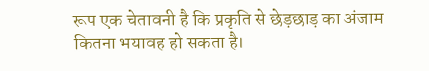रूप एक चेतावनी है कि प्रकृति से छेड़छाड़ का अंजाम कितना भयावह हो सकता है।